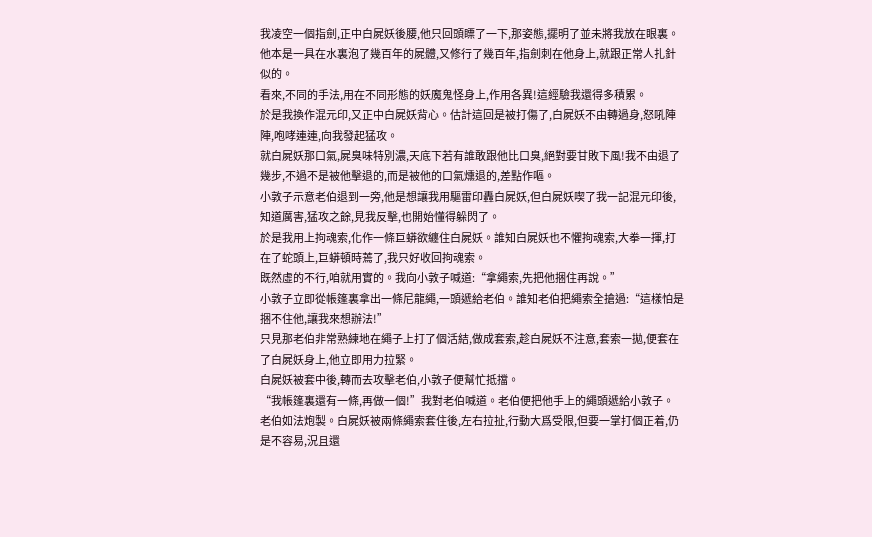我凌空一個指劍,正中白屍妖後腰,他只回頭瞟了一下,那姿態,擺明了並未將我放在眼裏。他本是一具在水裏泡了幾百年的屍體,又修行了幾百年,指劍刺在他身上,就跟正常人扎針似的。
看來,不同的手法,用在不同形態的妖魔鬼怪身上,作用各異!這經驗我還得多積累。
於是我換作混元印,又正中白屍妖背心。估計這回是被打傷了,白屍妖不由轉過身,怒吼陣陣,咆哮連連,向我發起猛攻。
就白屍妖那口氣,屍臭味特別濃,天底下若有誰敢跟他比口臭,絕對要甘敗下風!我不由退了幾步,不過不是被他擊退的,而是被他的口氣燻退的,差點作嘔。
小敦子示意老伯退到一旁,他是想讓我用驅雷印轟白屍妖,但白屍妖喫了我一記混元印後,知道厲害,猛攻之餘,見我反擊,也開始懂得躲閃了。
於是我用上拘魂索,化作一條巨蟒欲纏住白屍妖。誰知白屍妖也不懼拘魂索,大拳一揮,打在了蛇頭上,巨蟒頓時蔫了,我只好收回拘魂索。
既然虛的不行,咱就用實的。我向小敦子喊道:“拿繩索,先把他捆住再說。”
小敦子立即從帳篷裏拿出一條尼龍繩,一頭遞給老伯。誰知老伯把繩索全搶過:“這樣怕是捆不住他,讓我來想辦法!”
只見那老伯非常熟練地在繩子上打了個活結,做成套索,趁白屍妖不注意,套索一拋,便套在了白屍妖身上,他立即用力拉緊。
白屍妖被套中後,轉而去攻擊老伯,小敦子便幫忙抵擋。
“我帳篷裏還有一條,再做一個!”我對老伯喊道。老伯便把他手上的繩頭遞給小敦子。
老伯如法炮製。白屍妖被兩條繩索套住後,左右拉扯,行動大爲受限,但要一掌打個正着,仍是不容易,況且還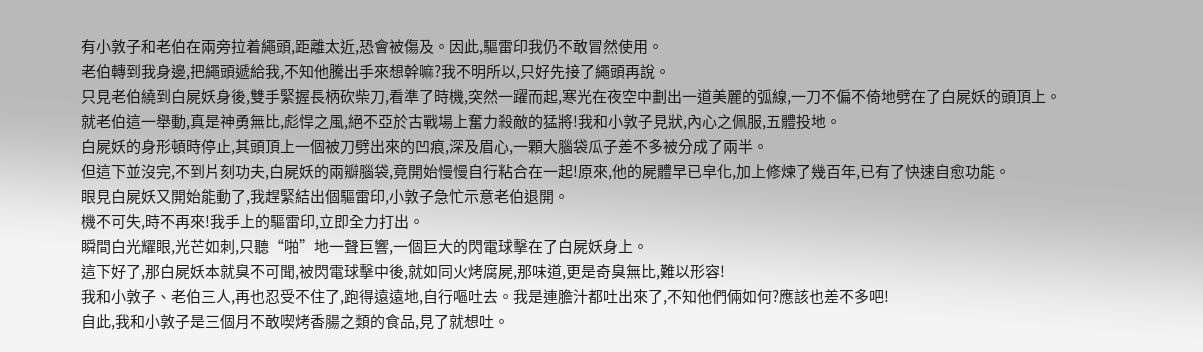有小敦子和老伯在兩旁拉着繩頭,距離太近,恐會被傷及。因此,驅雷印我仍不敢冒然使用。
老伯轉到我身邊,把繩頭遞給我,不知他騰出手來想幹嘛?我不明所以,只好先接了繩頭再說。
只見老伯繞到白屍妖身後,雙手緊握長柄砍柴刀,看準了時機,突然一躍而起,寒光在夜空中劃出一道美麗的弧線,一刀不偏不倚地劈在了白屍妖的頭頂上。
就老伯這一舉動,真是神勇無比,彪悍之風,絕不亞於古戰場上奮力殺敵的猛將!我和小敦子見狀,內心之佩服,五體投地。
白屍妖的身形頓時停止,其頭頂上一個被刀劈出來的凹痕,深及眉心,一顆大腦袋瓜子差不多被分成了兩半。
但這下並沒完,不到片刻功夫,白屍妖的兩瓣腦袋,竟開始慢慢自行粘合在一起!原來,他的屍體早已皁化,加上修煉了幾百年,已有了快速自愈功能。
眼見白屍妖又開始能動了,我趕緊結出個驅雷印,小敦子急忙示意老伯退開。
機不可失,時不再來!我手上的驅雷印,立即全力打出。
瞬間白光耀眼,光芒如刺,只聽“啪”地一聲巨響,一個巨大的閃電球擊在了白屍妖身上。
這下好了,那白屍妖本就臭不可聞,被閃電球擊中後,就如同火烤腐屍,那味道,更是奇臭無比,難以形容!
我和小敦子、老伯三人,再也忍受不住了,跑得遠遠地,自行嘔吐去。我是連膽汁都吐出來了,不知他們倆如何?應該也差不多吧!
自此,我和小敦子是三個月不敢喫烤香腸之類的食品,見了就想吐。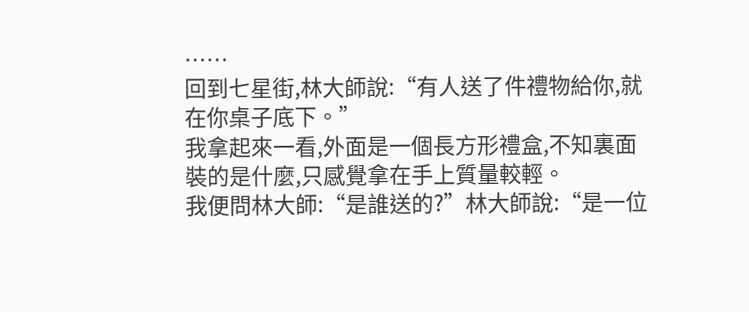……
回到七星街,林大師說:“有人送了件禮物給你,就在你桌子底下。”
我拿起來一看,外面是一個長方形禮盒,不知裏面裝的是什麼,只感覺拿在手上質量較輕。
我便問林大師:“是誰送的?”林大師說:“是一位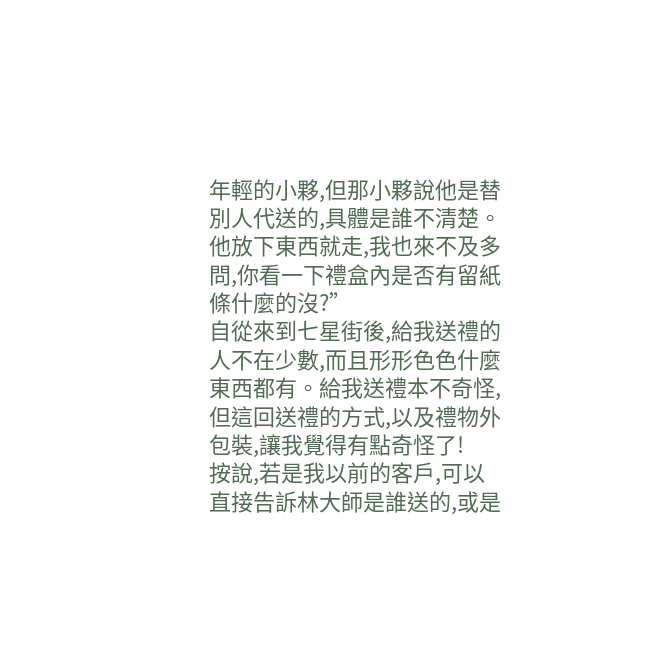年輕的小夥,但那小夥說他是替別人代送的,具體是誰不清楚。他放下東西就走,我也來不及多問,你看一下禮盒內是否有留紙條什麼的沒?”
自從來到七星街後,給我送禮的人不在少數,而且形形色色什麼東西都有。給我送禮本不奇怪,但這回送禮的方式,以及禮物外包裝,讓我覺得有點奇怪了!
按說,若是我以前的客戶,可以直接告訴林大師是誰送的,或是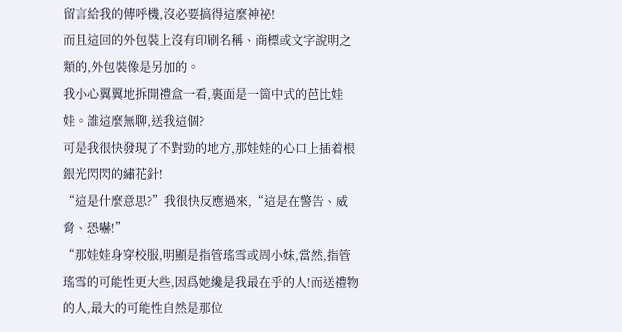留言給我的傳呼機,沒必要搞得這麼神祕!
而且這回的外包裝上沒有印刷名稱、商標或文字說明之類的,外包裝像是另加的。
我小心翼翼地拆開禮盒一看,裏面是一箇中式的芭比娃娃。誰這麼無聊,送我這個?
可是我很快發現了不對勁的地方,那娃娃的心口上插着根銀光閃閃的繡花針!
“這是什麼意思?”我很快反應過來,“這是在警告、威脅、恐嚇!”
“那娃娃身穿校服,明顯是指管瑤雪或周小妹,當然,指管瑤雪的可能性更大些,因爲她纔是我最在乎的人!而送禮物的人,最大的可能性自然是那位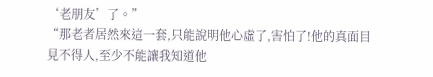‘老朋友’了。”
“那老者居然來這一套,只能說明他心虛了,害怕了!他的真面目見不得人,至少不能讓我知道他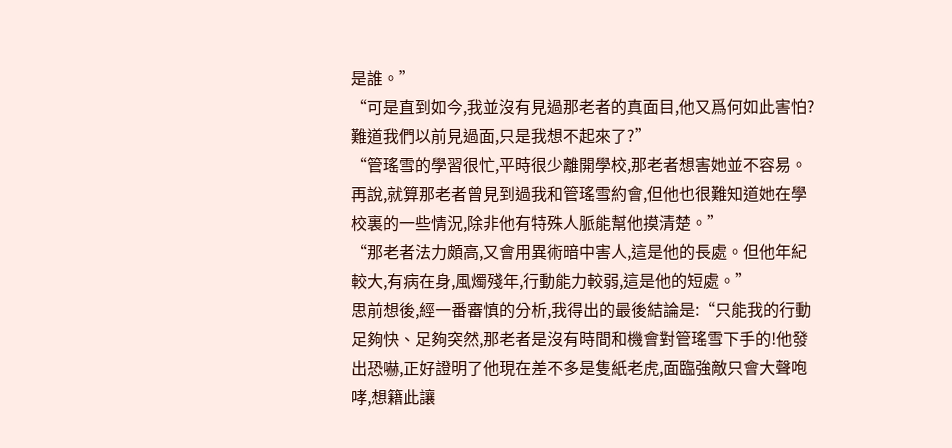是誰。”
“可是直到如今,我並沒有見過那老者的真面目,他又爲何如此害怕?難道我們以前見過面,只是我想不起來了?”
“管瑤雪的學習很忙,平時很少離開學校,那老者想害她並不容易。再說,就算那老者曾見到過我和管瑤雪約會,但他也很難知道她在學校裏的一些情況,除非他有特殊人脈能幫他摸清楚。”
“那老者法力頗高,又會用異術暗中害人,這是他的長處。但他年紀較大,有病在身,風燭殘年,行動能力較弱,這是他的短處。”
思前想後,經一番審慎的分析,我得出的最後結論是:“只能我的行動足夠快、足夠突然,那老者是沒有時間和機會對管瑤雪下手的!他發出恐嚇,正好證明了他現在差不多是隻紙老虎,面臨強敵只會大聲咆哮,想籍此讓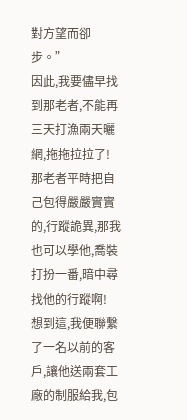對方望而卻步。”
因此,我要儘早找到那老者,不能再三天打漁兩天曬網,拖拖拉拉了!
那老者平時把自己包得嚴嚴實實的,行蹤詭異,那我也可以學他,喬裝打扮一番,暗中尋找他的行蹤啊!
想到這,我便聯繫了一名以前的客戶,讓他送兩套工廠的制服給我,包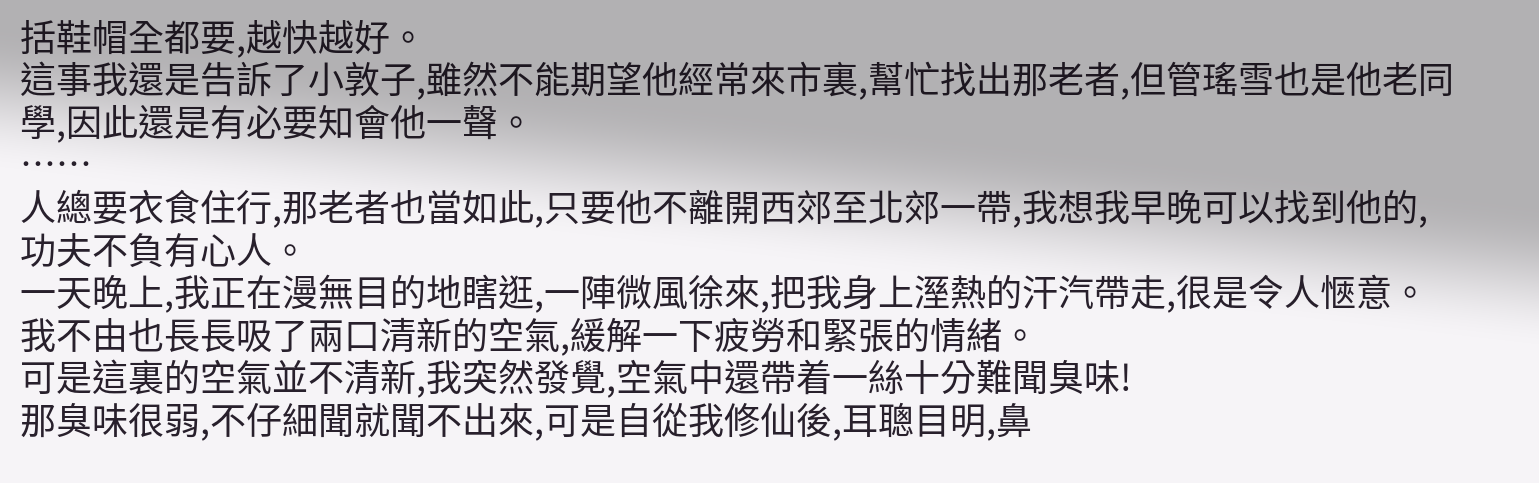括鞋帽全都要,越快越好。
這事我還是告訴了小敦子,雖然不能期望他經常來市裏,幫忙找出那老者,但管瑤雪也是他老同學,因此還是有必要知會他一聲。
……
人總要衣食住行,那老者也當如此,只要他不離開西郊至北郊一帶,我想我早晚可以找到他的,功夫不負有心人。
一天晚上,我正在漫無目的地瞎逛,一陣微風徐來,把我身上溼熱的汗汽帶走,很是令人愜意。
我不由也長長吸了兩口清新的空氣,緩解一下疲勞和緊張的情緒。
可是這裏的空氣並不清新,我突然發覺,空氣中還帶着一絲十分難聞臭味!
那臭味很弱,不仔細聞就聞不出來,可是自從我修仙後,耳聰目明,鼻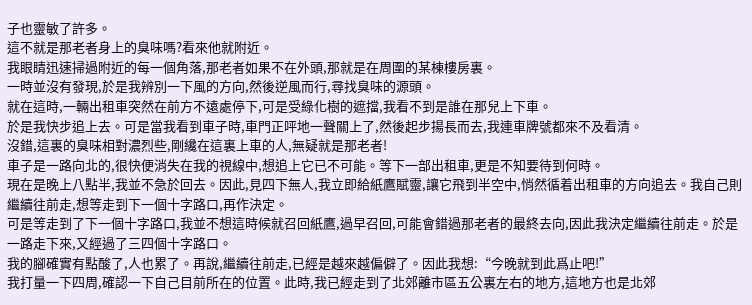子也靈敏了許多。
這不就是那老者身上的臭味嗎?看來他就附近。
我眼睛迅速掃過附近的每一個角落,那老者如果不在外頭,那就是在周圍的某棟樓房裏。
一時並沒有發現,於是我辨別一下風的方向,然後逆風而行,尋找臭味的源頭。
就在這時,一輛出租車突然在前方不遠處停下,可是受綠化樹的遮擋,我看不到是誰在那兒上下車。
於是我快步追上去。可是當我看到車子時,車門正呯地一聲關上了,然後起步揚長而去,我連車牌號都來不及看清。
沒錯,這裏的臭味相對濃烈些,剛纔在這裏上車的人,無疑就是那老者!
車子是一路向北的,很快便消失在我的視線中,想追上它已不可能。等下一部出租車,更是不知要待到何時。
現在是晚上八點半,我並不急於回去。因此,見四下無人,我立即給紙鷹賦靈,讓它飛到半空中,悄然循着出租車的方向追去。我自己則繼續往前走,想等走到下一個十字路口,再作決定。
可是等走到了下一個十字路口,我並不想這時候就召回紙鷹,過早召回,可能會錯過那老者的最終去向,因此我決定繼續往前走。於是一路走下來,又經過了三四個十字路口。
我的腳確實有點酸了,人也累了。再說,繼續往前走,已經是越來越偏僻了。因此我想:“今晚就到此爲止吧!”
我打量一下四周,確認一下自己目前所在的位置。此時,我已經走到了北郊離市區五公裏左右的地方,這地方也是北郊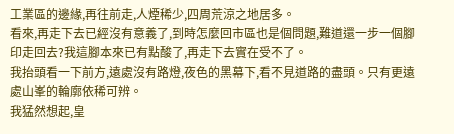工業區的邊緣,再往前走,人煙稀少,四周荒涼之地居多。
看來,再走下去已經沒有意義了,到時怎麼回市區也是個問題,難道還一步一個腳印走回去?我這腳本來已有點酸了,再走下去實在受不了。
我抬頭看一下前方,遠處沒有路燈,夜色的黑幕下,看不見道路的盡頭。只有更遠處山峯的輪廓依稀可辨。
我猛然想起,皇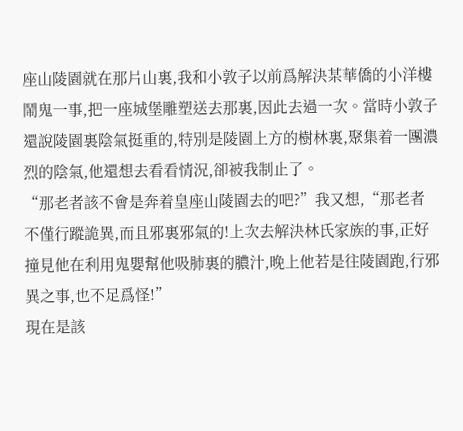座山陵園就在那片山裏,我和小敦子以前爲解決某華僑的小洋樓鬧鬼一事,把一座城堡雕塑送去那裏,因此去過一次。當時小敦子還說陵園裏陰氣挺重的,特別是陵園上方的樹林裏,聚集着一團濃烈的陰氣,他還想去看看情況,卻被我制止了。
“那老者該不會是奔着皇座山陵園去的吧?”我又想,“那老者不僅行蹤詭異,而且邪裏邪氣的!上次去解決林氏家族的事,正好撞見他在利用鬼嬰幫他吸肺裏的膿汁,晚上他若是往陵園跑,行邪異之事,也不足爲怪!”
現在是該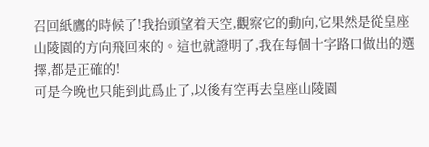召回紙鷹的時候了!我抬頭望着天空,觀察它的動向,它果然是從皇座山陵園的方向飛回來的。這也就證明了,我在每個十字路口做出的選擇,都是正確的!
可是今晚也只能到此爲止了,以後有空再去皇座山陵園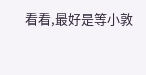看看,最好是等小敦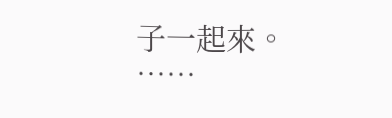子一起來。
……